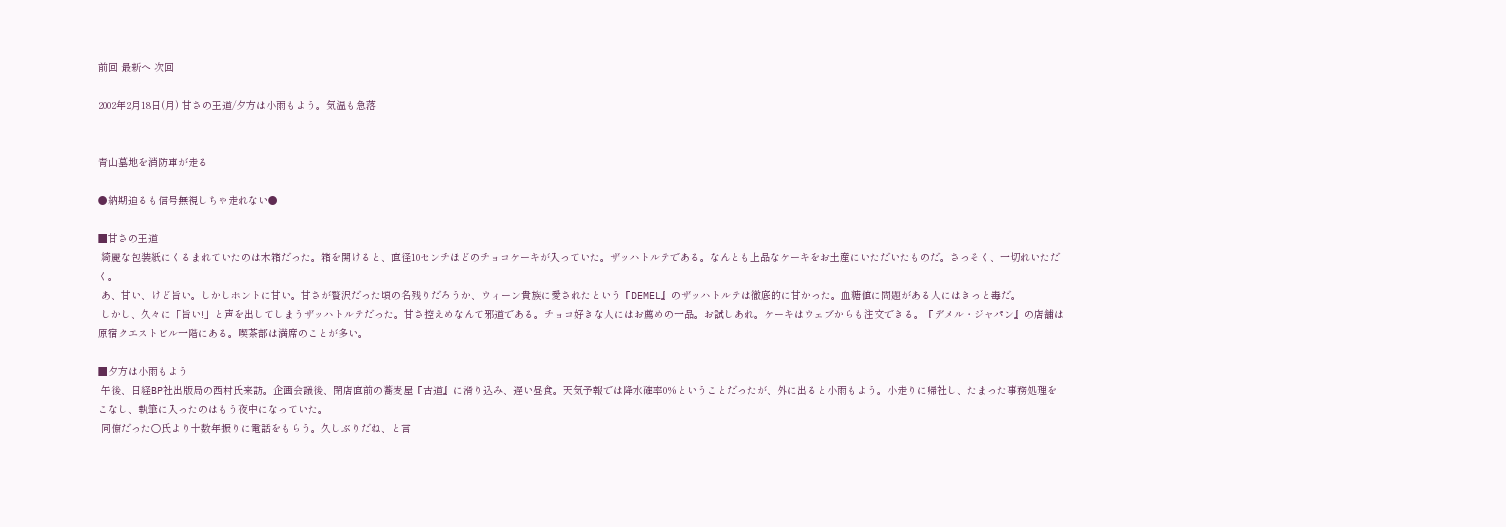前回 最新へ 次回

2002年2月18日(月) 甘さの王道/夕方は小雨もよう。気温も急落


青山墓地を消防車が走る

●納期迫るも信号無視しちゃ走れない●

■甘さの王道
 綺麗な包装紙にくるまれていたのは木箱だった。箱を開けると、直径10センチほどのチョコケーキが入っていた。ザッハトルテである。なんとも上品なケーキをお土産にいただいたものだ。さっそく、一切れいただく。
 あ、甘い、けど旨い。しかしホントに甘い。甘さが贅沢だった頃の名残りだろうか、ウィーン貴族に愛されたという『DEMEL』のザッハトルテは徹底的に甘かった。血糖値に問題がある人にはきっと毒だ。
 しかし、久々に「旨い!」と声を出してしまうザッハトルテだった。甘さ控えめなんて邪道である。チョコ好きな人にはお薦めの一品。お試しあれ。ケーキはウェブからも注文できる。『デメル・ジャパン』の店舗は原宿クエストビル一階にある。喫茶部は満席のことが多い。

■夕方は小雨もよう
 午後、日経BP社出版局の西村氏来訪。企画会議後、閉店直前の蕎麦屋『古道』に滑り込み、遅い昼食。天気予報では降水確率0%ということだったが、外に出ると小雨もよう。小走りに帰社し、たまった事務処理をこなし、執筆に入ったのはもう夜中になっていた。
 同僚だった○氏より十数年振りに電話をもらう。久しぶりだね、と言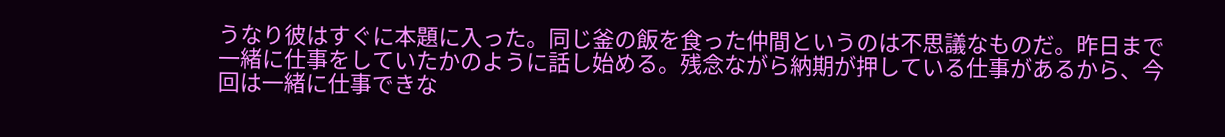うなり彼はすぐに本題に入った。同じ釜の飯を食った仲間というのは不思議なものだ。昨日まで一緒に仕事をしていたかのように話し始める。残念ながら納期が押している仕事があるから、今回は一緒に仕事できな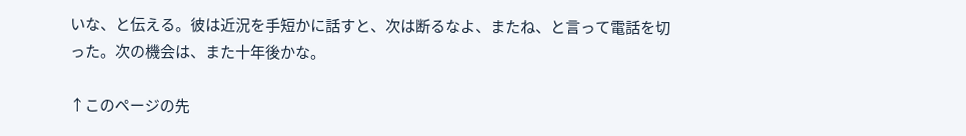いな、と伝える。彼は近況を手短かに話すと、次は断るなよ、またね、と言って電話を切った。次の機会は、また十年後かな。

↑このページの先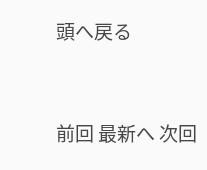頭へ戻る


前回 最新へ 次回